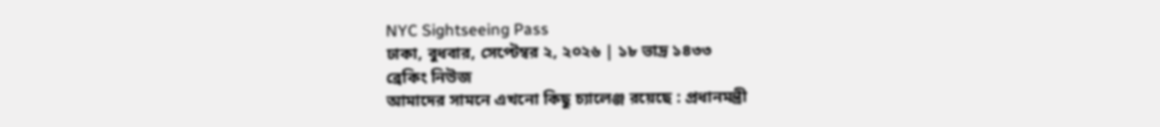NYC Sightseeing Pass
ঢাকা, বুধবার, সেপ্টেম্বর ২, ২০২৬ | ১৮ ভাদ্র ১৪৩৩
ব্রেকিং নিউজ
আমাদের সামনে এখনো কিছু চ্যালেঞ্জ রয়েছে : প্রধানমন্ত্রী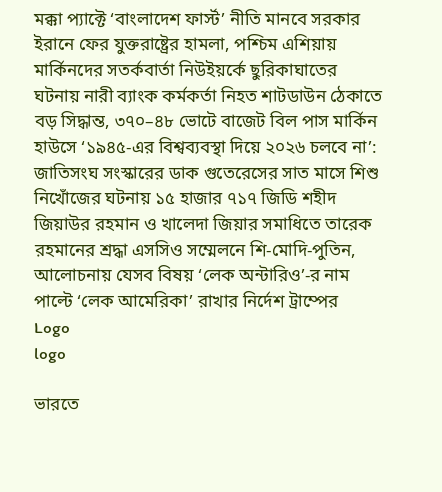মক্কা প্যাক্টে ‘বাংলাদেশ ফার্স্ট’ নীতি মানবে সরকার ইরানে ফের যুক্তরাষ্ট্রের হামলা, পশ্চিম এশিয়ায় মার্কিনদের সতর্কবার্তা নিউইয়র্কে ছুরিকাঘাতের ঘটনায় নারী ব্যাংক কর্মকর্তা নিহত শাটডাউন ঠেকাতে বড় সিদ্ধান্ত, ৩৭০–৪৮ ভোটে বাজেট বিল পাস মার্কিন হাউসে ‘১৯৪৫-এর বিশ্বব্যবস্থা দিয়ে ২০২৬ চলবে না’: জাতিসংঘ সংস্কারের ডাক গুতেরেসের সাত মাসে শিশু নিখোঁজের ঘটনায় ১৫ হাজার ৭১৭ জিডি শহীদ জিয়াউর রহমান ও খালেদা জিয়ার সমাধিতে তারেক রহমানের শ্রদ্ধা এসসিও সম্মেলনে শি-মোদি-পুতিন, আলোচনায় যেসব বিষয় ‘লেক অন্টারিও’-র নাম পাল্টে ‘লেক আমেরিকা’ রাখার নির্দেশ ট্রাম্পের
Logo
logo

ভারতে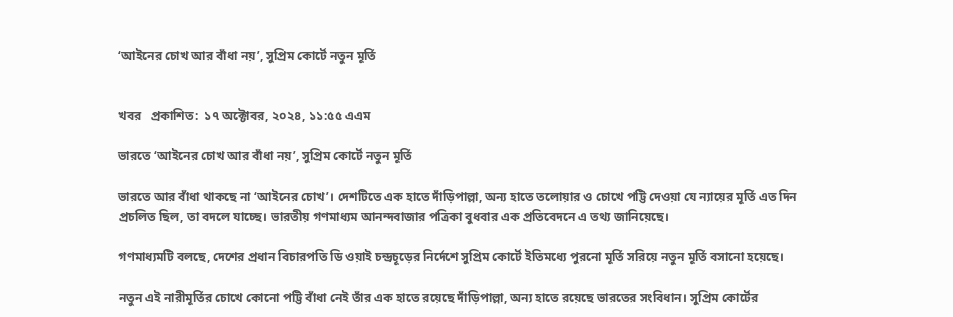‘আইনের চোখ আর বাঁধা নয়’, সুপ্রিম কোর্টে নতুন মূর্তি


খবর   প্রকাশিত:  ১৭ অক্টোবর, ২০২৪, ১১:৫৫ এএম

ভারতে ‘আইনের চোখ আর বাঁধা নয়’, সুপ্রিম কোর্টে নতুন মূর্তি

ভারতে আর বাঁধা থাকছে না ‘আইনের চোখ’। দেশটিতে এক হাতে দাঁড়িপাল্লা, অন্য হাতে তলোয়ার ও চোখে পট্টি দেওয়া যে ন্যায়ের মূর্তি এত দিন প্রচলিত ছিল, তা বদলে যাচ্ছে। ভারতীয় গণমাধ্যম আনন্দবাজার পত্রিকা বুধবার এক প্রতিবেদনে এ তথ্য জানিয়েছে।

গণমাধ্যমটি বলছে, দেশের প্রধান বিচারপতি ডি ওয়াই চন্দ্রচূড়ের নির্দেশে সুপ্রিম কোর্টে ইতিমধ্যে পুরনো মূর্তি সরিয়ে নতুন মূর্তি বসানো হয়েছে।

নতুন এই নারীমূর্তির চোখে কোনো পট্টি বাঁধা নেই তাঁর এক হাতে রয়েছে দাঁড়িপাল্লা, অন্য হাতে রয়েছে ভারতের সংবিধান। সুপ্রিম কোর্টের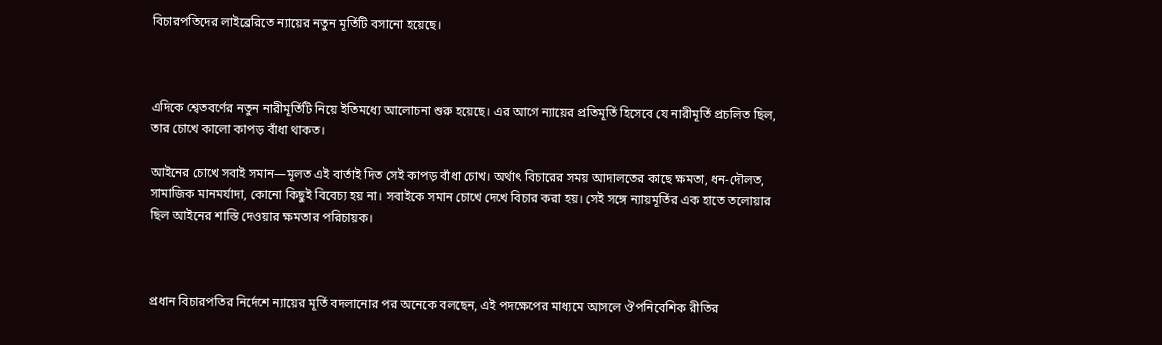বিচারপতিদের লাইব্রেরিতে ন্যায়ের নতুন মূর্তিটি বসানো হয়েছে।



এদিকে শ্বেতবর্ণের নতুন নারীমূর্তিটি নিয়ে ইতিমধ্যে আলোচনা শুরু হয়েছে। এর আগে ন্যায়ের প্রতিমূর্তি হিসেবে যে নারীমূর্তি প্রচলিত ছিল, তার চোখে কালো কাপড় বাঁধা থাকত।

আইনের চোখে সবাই সমান—মূলত এই বার্তাই দিত সেই কাপড় বাঁধা চোখ। অর্থাৎ বিচারের সময় আদালতের কাছে ক্ষমতা, ধন-দৌলত, সামাজিক মানমর্যাদা, কোনো কিছুই বিবেচ্য হয় না। সবাইকে সমান চোখে দেখে বিচার করা হয়। সেই সঙ্গে ন্যায়মূর্তির এক হাতে তলোয়ার ছিল আইনের শাস্তি দেওয়ার ক্ষমতার পরিচায়ক।



প্রধান বিচারপতির নির্দেশে ন্যায়ের মূর্তি বদলানোর পর অনেকে বলছেন, এই পদক্ষেপের মাধ্যমে আসলে ঔপনিবেশিক রীতির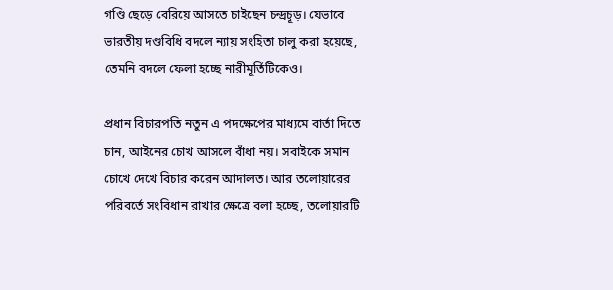গণ্ডি ছেড়ে বেরিয়ে আসতে চাইছেন চন্দ্রচূড়। যেভাবে ভারতীয় দণ্ডবিধি বদলে ন্যায় সংহিতা চালু করা হয়েছে, তেমনি বদলে ফেলা হচ্ছে নারীমূর্তিটিকেও।

প্রধান বিচারপতি নতুন এ পদক্ষেপের মাধ্যমে বার্তা দিতে চান, আইনের চোখ আসলে বাঁধা নয়। সবাইকে সমান চোখে দেখে বিচার করেন আদালত। আর তলোয়ারের পরিবর্তে সংবিধান রাখার ক্ষেত্রে বলা হচ্ছে, তলোয়ারটি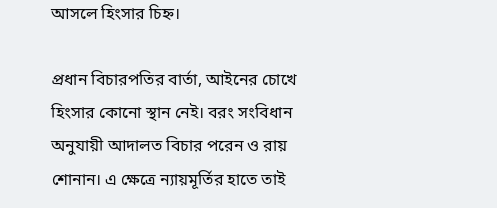আসলে হিংসার চিহ্ন।

প্রধান বিচারপতির বার্তা, আইনের চোখে হিংসার কোনো স্থান নেই। বরং সংবিধান অনুযায়ী আদালত বিচার পরেন ও রায় শোনান। এ ক্ষেত্রে ন্যায়মূর্তির হাতে তাই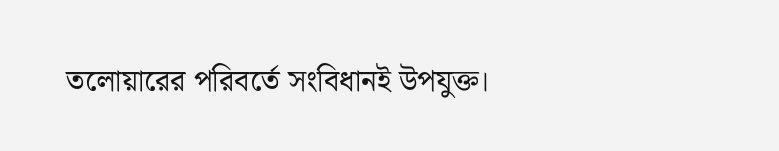তলোয়ারের পরিবর্তে সংবিধানই উপযুক্ত।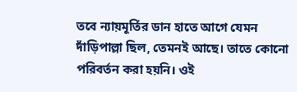তবে ন্যায়মূর্তির ডান হাতে আগে যেমন দাঁড়িপাল্লা ছিল, তেমনই আছে। তাতে কোনো পরিবর্তন করা হয়নি। ওই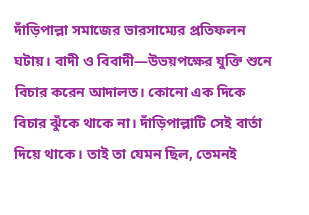দাঁড়িপাল্লা সমাজের ভারসাম্যের প্রতিফলন ঘটায়। বাদী ও বিবাদী—উভয়পক্ষের যুক্তি শুনে বিচার করেন আদালত। কোনো এক দিকে বিচার ঝুঁকে থাকে না। দাঁড়িপাল্লাটি সেই বার্তা দিয়ে থাকে। তাই তা যেমন ছিল, তেমনই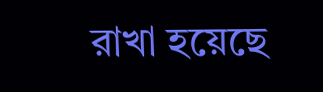রাখা হয়েছে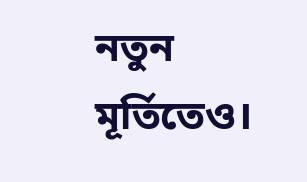নতুন মূর্তিতেও।